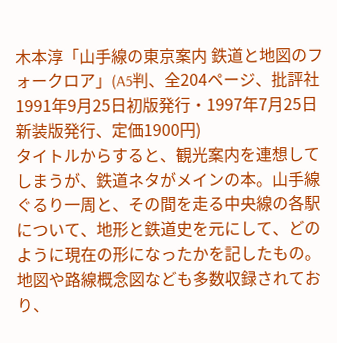木本淳「山手線の東京案内 鉄道と地図のフォークロア」(A5判、全204ページ、批評社1991年9月25日初版発行・1997年7月25日新装版発行、定価1900円)
タイトルからすると、観光案内を連想してしまうが、鉄道ネタがメインの本。山手線ぐるり一周と、その間を走る中央線の各駅について、地形と鉄道史を元にして、どのように現在の形になったかを記したもの。地図や路線概念図なども多数収録されており、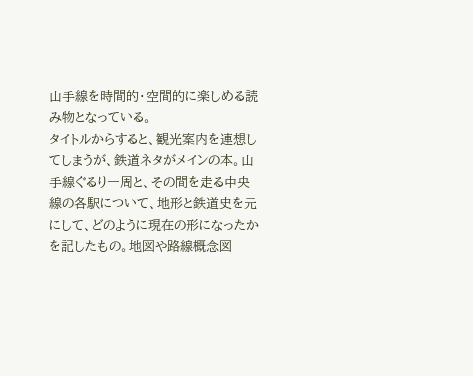山手線を時間的・空間的に楽しめる読み物となっている。
タイトルからすると、観光案内を連想してしまうが、鉄道ネタがメインの本。山手線ぐるり一周と、その間を走る中央線の各駅について、地形と鉄道史を元にして、どのように現在の形になったかを記したもの。地図や路線概念図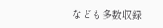なども多数収録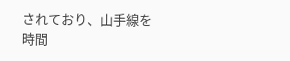されており、山手線を時間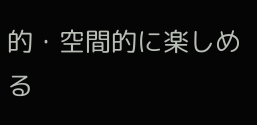的・空間的に楽しめる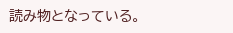読み物となっている。